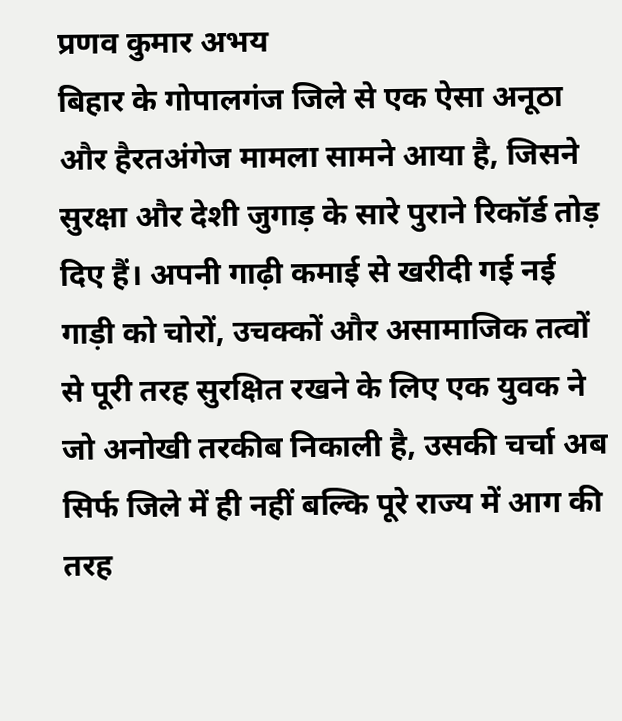प्रणव कुमार अभय
बिहार के गोपालगंज जिले से एक ऐसा अनूठा और हैरतअंगेज मामला सामने आया है, जिसने सुरक्षा और देशी जुगाड़ के सारे पुराने रिकॉर्ड तोड़ दिए हैं। अपनी गाढ़ी कमाई से खरीदी गई नई गाड़ी को चोरों, उचक्कों और असामाजिक तत्वों से पूरी तरह सुरक्षित रखने के लिए एक युवक ने जो अनोखी तरकीब निकाली है, उसकी चर्चा अब सिर्फ जिले में ही नहीं बल्कि पूरे राज्य में आग की तरह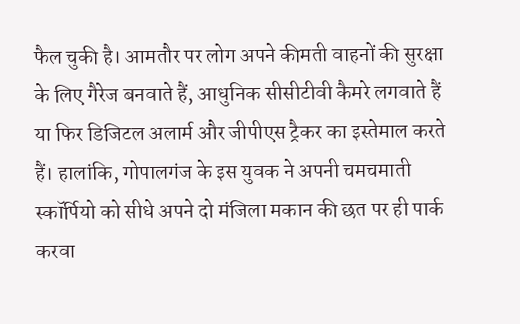फैल चुकी है। आमतौर पर लोग अपने कीमती वाहनों की सुरक्षा के लिए गैरेज बनवाते हैं, आधुनिक सीसीटीवी कैमरे लगवाते हैं या फिर डिजिटल अलार्म और जीपीएस ट्रैकर का इस्तेमाल करते हैं। हालांकि, गोपालगंज के इस युवक ने अपनी चमचमाती स्कॉर्पियो को सीधे अपने दो मंजिला मकान की छत पर ही पार्क करवा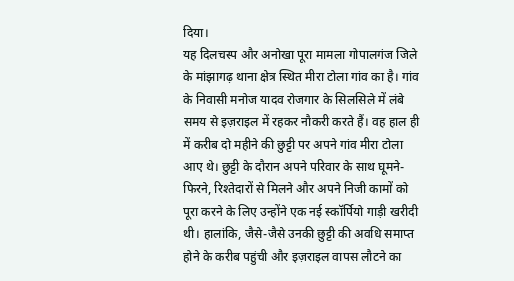दिया।
यह दिलचस्प और अनोखा पूरा मामला गोपालगंज जिले के मांझागढ़ थाना क्षेत्र स्थित मीरा टोला गांव का है। गांव के निवासी मनोज यादव रोजगार के सिलसिले में लंबे समय से इज़राइल में रहकर नौकरी करते हैं। वह हाल ही में करीब दो महीने की छुट्टी पर अपने गांव मीरा टोला आए थे। छुट्टी के दौरान अपने परिवार के साथ घूमने-फिरने, रिश्तेदारों से मिलने और अपने निजी कामों को पूरा करने के लिए उन्होंने एक नई स्कॉर्पियो गाड़ी खरीदी थी। हालांकि, जैसे-जैसे उनकी छुट्टी की अवधि समाप्त होने के करीब पहुंची और इज़राइल वापस लौटने का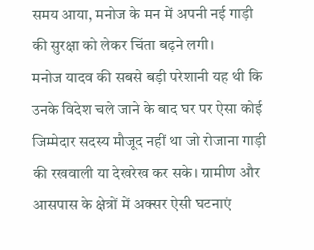समय आया, मनोज के मन में अपनी नई गाड़ी की सुरक्षा को लेकर चिंता बढ़ने लगी।
मनोज यादव की सबसे बड़ी परेशानी यह थी कि उनके विदेश चले जाने के बाद घर पर ऐसा कोई जिम्मेदार सदस्य मौजूद नहीं था जो रोजाना गाड़ी की रखवाली या देखरेख कर सके। ग्रामीण और आसपास के क्षेत्रों में अक्सर ऐसी घटनाएं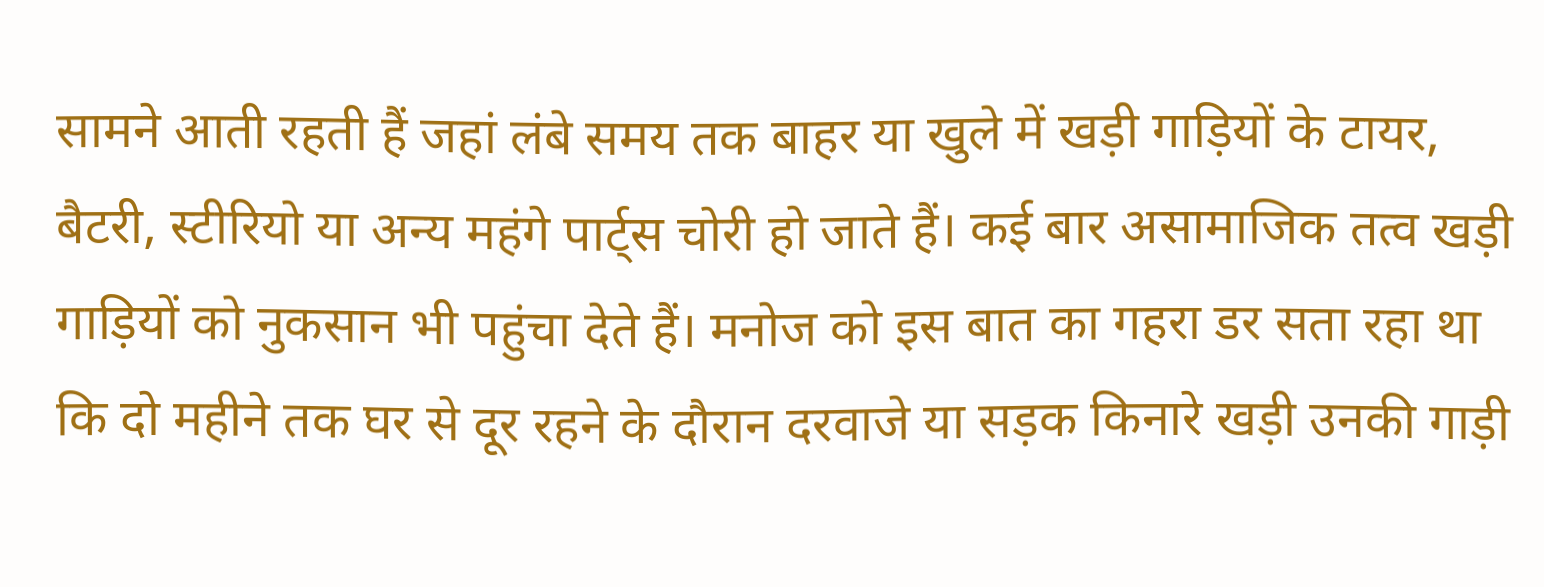सामने आती रहती हैं जहां लंबे समय तक बाहर या खुले में खड़ी गाड़ियों के टायर, बैटरी, स्टीरियो या अन्य महंगे पार्ट्स चोरी हो जाते हैं। कई बार असामाजिक तत्व खड़ी गाड़ियों को नुकसान भी पहुंचा देते हैं। मनोज को इस बात का गहरा डर सता रहा था कि दो महीने तक घर से दूर रहने के दौरान दरवाजे या सड़क किनारे खड़ी उनकी गाड़ी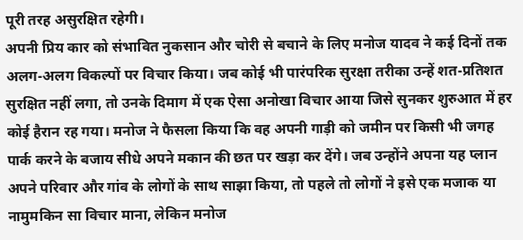पूरी तरह असुरक्षित रहेगी।
अपनी प्रिय कार को संभावित नुकसान और चोरी से बचाने के लिए मनोज यादव ने कई दिनों तक अलग-अलग विकल्पों पर विचार किया। जब कोई भी पारंपरिक सुरक्षा तरीका उन्हें शत-प्रतिशत सुरक्षित नहीं लगा, तो उनके दिमाग में एक ऐसा अनोखा विचार आया जिसे सुनकर शुरुआत में हर कोई हैरान रह गया। मनोज ने फैसला किया कि वह अपनी गाड़ी को जमीन पर किसी भी जगह पार्क करने के बजाय सीधे अपने मकान की छत पर खड़ा कर देंगे। जब उन्होंने अपना यह प्लान अपने परिवार और गांव के लोगों के साथ साझा किया, तो पहले तो लोगों ने इसे एक मजाक या नामुमकिन सा विचार माना, लेकिन मनोज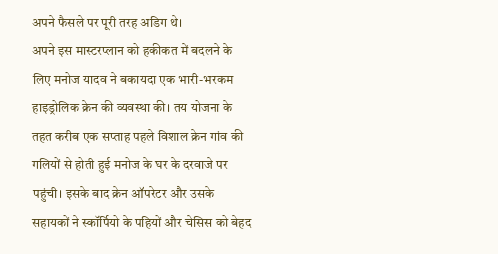अपने फैसले पर पूरी तरह अडिग थे।
अपने इस मास्टरप्लान को हकीकत में बदलने के लिए मनोज यादव ने बकायदा एक भारी-भरकम हाइड्रोलिक क्रेन की व्यवस्था की। तय योजना के तहत करीब एक सप्ताह पहले विशाल क्रेन गांव की गलियों से होती हुई मनोज के घर के दरवाजे पर पहुंची। इसके बाद क्रेन ऑपरेटर और उसके सहायकों ने स्कॉर्पियो के पहियों और चेसिस को बेहद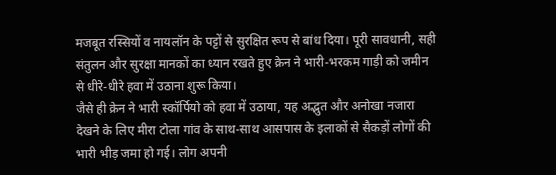मजबूत रस्सियों व नायलॉन के पट्टों से सुरक्षित रूप से बांध दिया। पूरी सावधानी, सही संतुलन और सुरक्षा मानकों का ध्यान रखते हुए क्रेन ने भारी-भरकम गाड़ी को जमीन से धीरे-धीरे हवा में उठाना शुरू किया।
जैसे ही क्रेन ने भारी स्कॉर्पियो को हवा में उठाया, यह अद्भुत और अनोखा नजारा देखने के लिए मीरा टोला गांव के साथ-साथ आसपास के इलाकों से सैकड़ों लोगों की भारी भीड़ जमा हो गई। लोग अपनी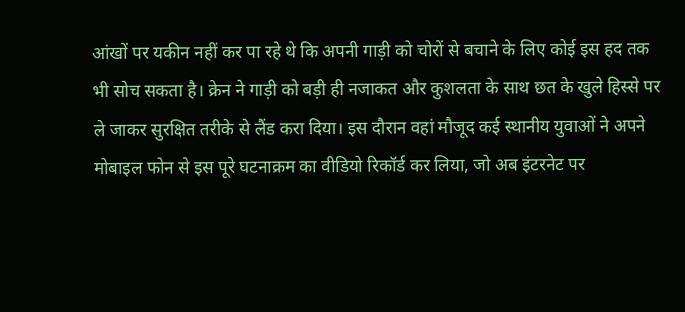आंखों पर यकीन नहीं कर पा रहे थे कि अपनी गाड़ी को चोरों से बचाने के लिए कोई इस हद तक भी सोच सकता है। क्रेन ने गाड़ी को बड़ी ही नजाकत और कुशलता के साथ छत के खुले हिस्से पर ले जाकर सुरक्षित तरीके से लैंड करा दिया। इस दौरान वहां मौजूद कई स्थानीय युवाओं ने अपने मोबाइल फोन से इस पूरे घटनाक्रम का वीडियो रिकॉर्ड कर लिया, जो अब इंटरनेट पर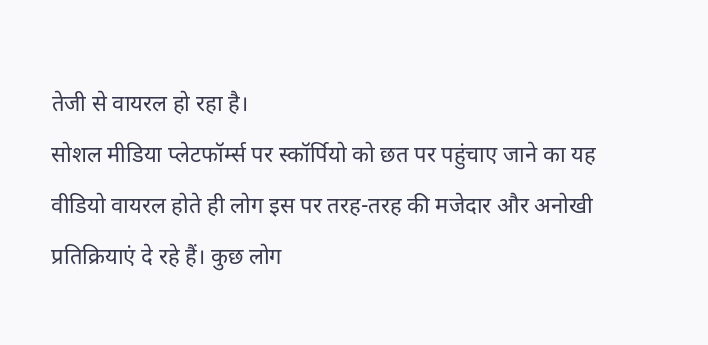तेजी से वायरल हो रहा है।
सोशल मीडिया प्लेटफॉर्म्स पर स्कॉर्पियो को छत पर पहुंचाए जाने का यह वीडियो वायरल होते ही लोग इस पर तरह-तरह की मजेदार और अनोखी प्रतिक्रियाएं दे रहे हैं। कुछ लोग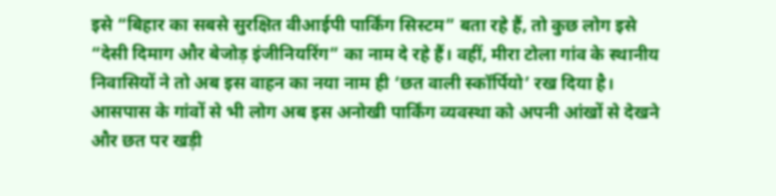इसे “बिहार का सबसे सुरक्षित वीआईपी पार्किंग सिस्टम” बता रहे हैं, तो कुछ लोग इसे “देसी दिमाग और बेजोड़ इंजीनियरिंग” का नाम दे रहे हैं। वहीं, मीरा टोला गांव के स्थानीय निवासियों ने तो अब इस वाहन का नया नाम ही ‘छत वाली स्कॉर्पियो’ रख दिया है। आसपास के गांवों से भी लोग अब इस अनोखी पार्किंग व्यवस्था को अपनी आंखों से देखने और छत पर खड़ी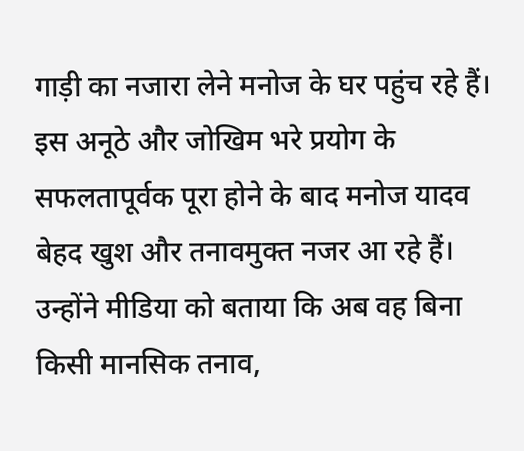गाड़ी का नजारा लेने मनोज के घर पहुंच रहे हैं।
इस अनूठे और जोखिम भरे प्रयोग के सफलतापूर्वक पूरा होने के बाद मनोज यादव बेहद खुश और तनावमुक्त नजर आ रहे हैं। उन्होंने मीडिया को बताया कि अब वह बिना किसी मानसिक तनाव,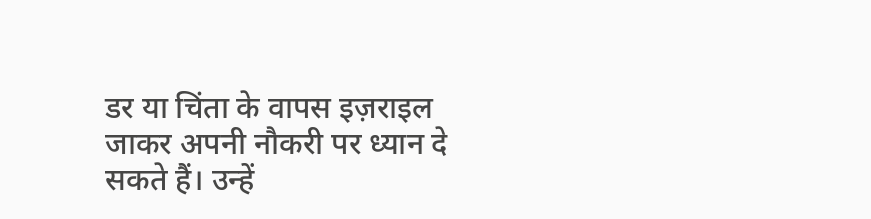डर या चिंता के वापस इज़राइल जाकर अपनी नौकरी पर ध्यान दे सकते हैं। उन्हें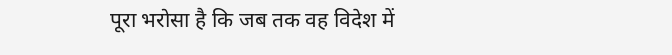पूरा भरोसा है कि जब तक वह विदेश में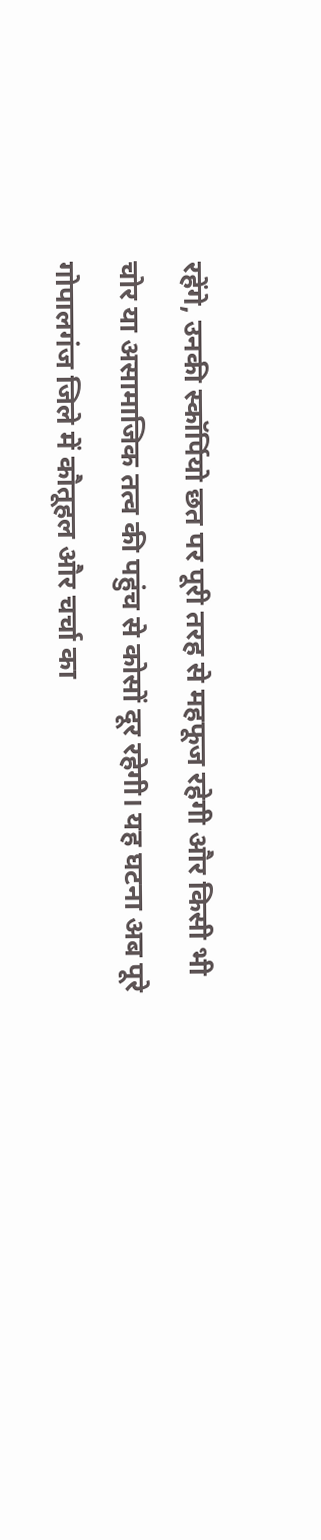रहेंगे, उनकी स्कॉर्पियो छत पर पूरी तरह से महफूज रहेगी और किसी भी चोर या असामाजिक तत्व की पहुंच से कोसों दूर रहेगी। यह घटना अब पूरे गोपालगंज जिले में कौतूहल और चर्चा का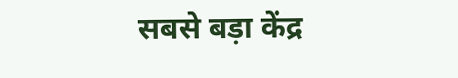सबसे बड़ा केंद्र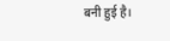बनी हुई है।